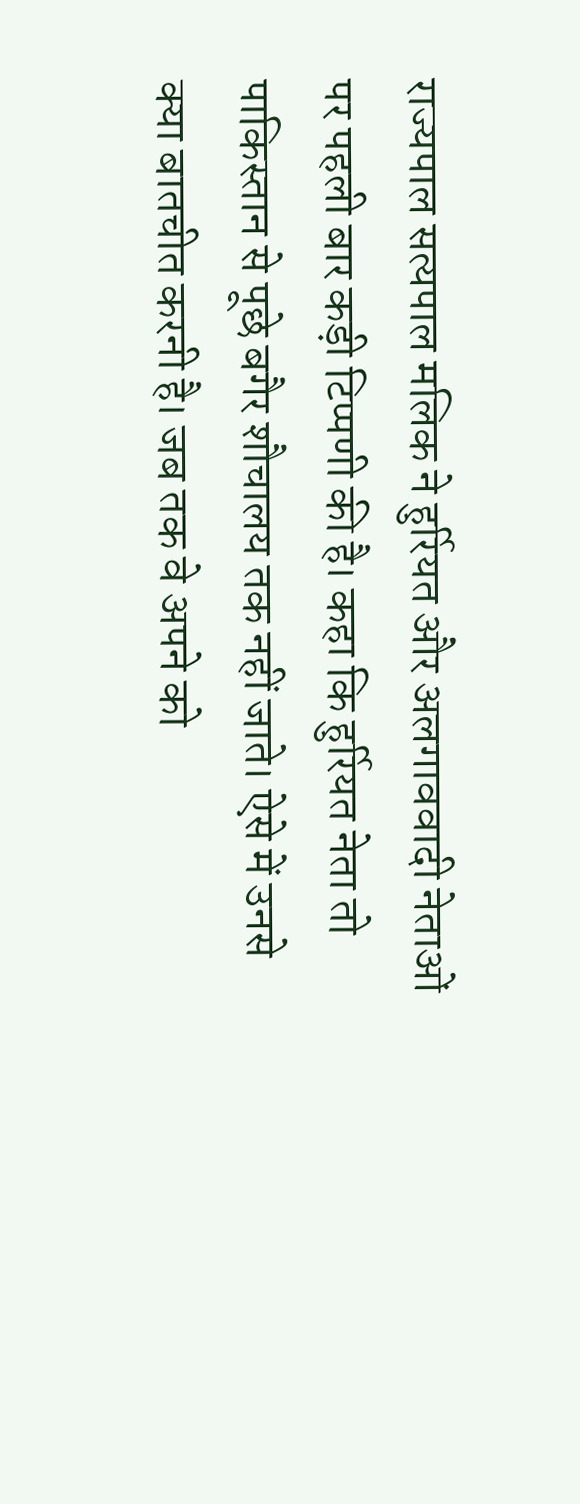राज्यपाल सत्यपाल मलिक ने हुर्रियत और अलगाववादी नेताओं पर पहली बार कड़ी टिप्पणी की है। कहा कि हुर्रियत नेता तो पाकिस्तान से पूछे बगैर शौचालय तक नहीं जाते। ऐसे में उनसे क्या बातचीत करनी है। जब तक वे अपने को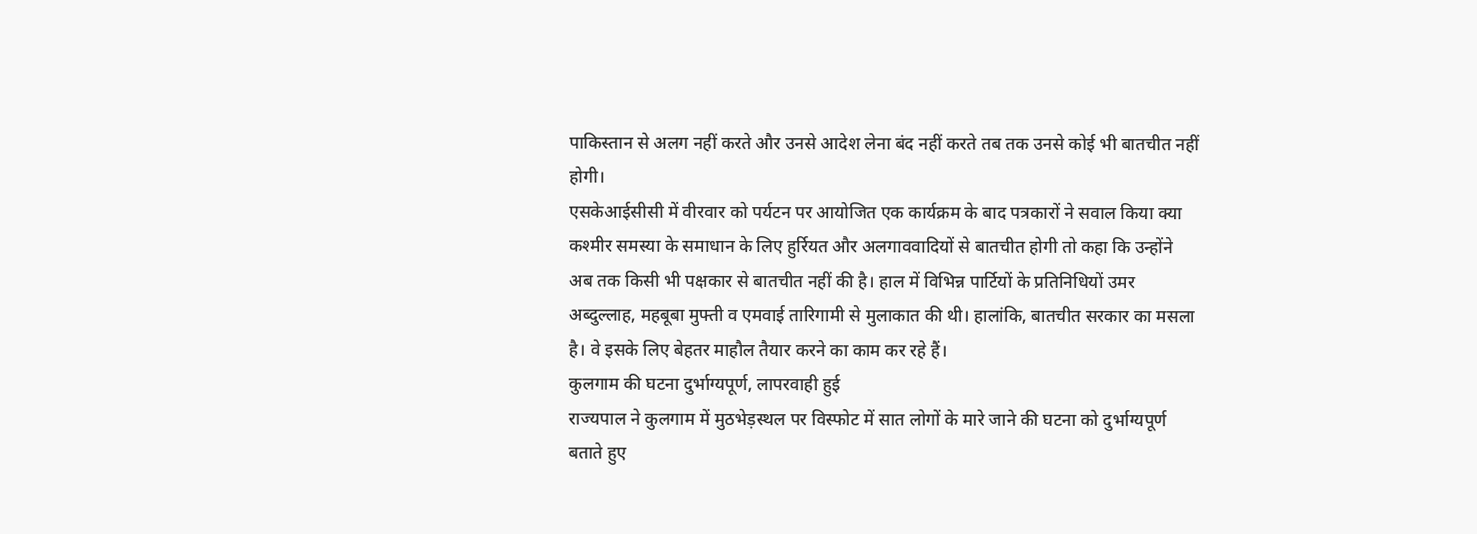पाकिस्तान से अलग नहीं करते और उनसे आदेश लेना बंद नहीं करते तब तक उनसे कोई भी बातचीत नहीं होगी।
एसकेआईसीसी में वीरवार को पर्यटन पर आयोजित एक कार्यक्रम के बाद पत्रकारों ने सवाल किया क्या कश्मीर समस्या के समाधान के लिए हुर्रियत और अलगाववादियों से बातचीत होगी तो कहा कि उन्होंने अब तक किसी भी पक्षकार से बातचीत नहीं की है। हाल में विभिन्न पार्टियों के प्रतिनिधियों उमर अब्दुल्लाह, महबूबा मुफ्ती व एमवाई तारिगामी से मुलाकात की थी। हालांकि, बातचीत सरकार का मसला है। वे इसके लिए बेहतर माहौल तैयार करने का काम कर रहे हैं।
कुलगाम की घटना दुर्भाग्यपूर्ण, लापरवाही हुई
राज्यपाल ने कुलगाम में मुठभेड़स्थल पर विस्फोट में सात लोगों के मारे जाने की घटना को दुर्भाग्यपूर्ण बताते हुए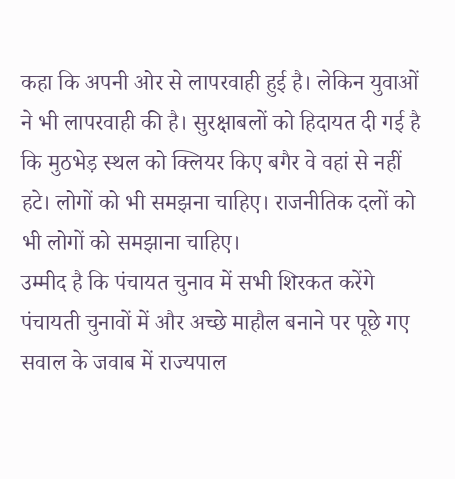कहा कि अपनी ओर से लापरवाही हुई है। लेकिन युवाओं ने भी लापरवाही की है। सुरक्षाबलों को हिदायत दी गई है कि मुठभेड़ स्थल को क्लियर किए बगैर वे वहां से नहीं हटे। लोगों को भी समझना चाहिए। राजनीतिक दलों को भी लोगों को समझाना चाहिए।
उम्मीद है कि पंचायत चुनाव में सभी शिरकत करेंगे
पंचायती चुनावों में और अच्छे माहौल बनाने पर पूछे गए सवाल के जवाब में राज्यपाल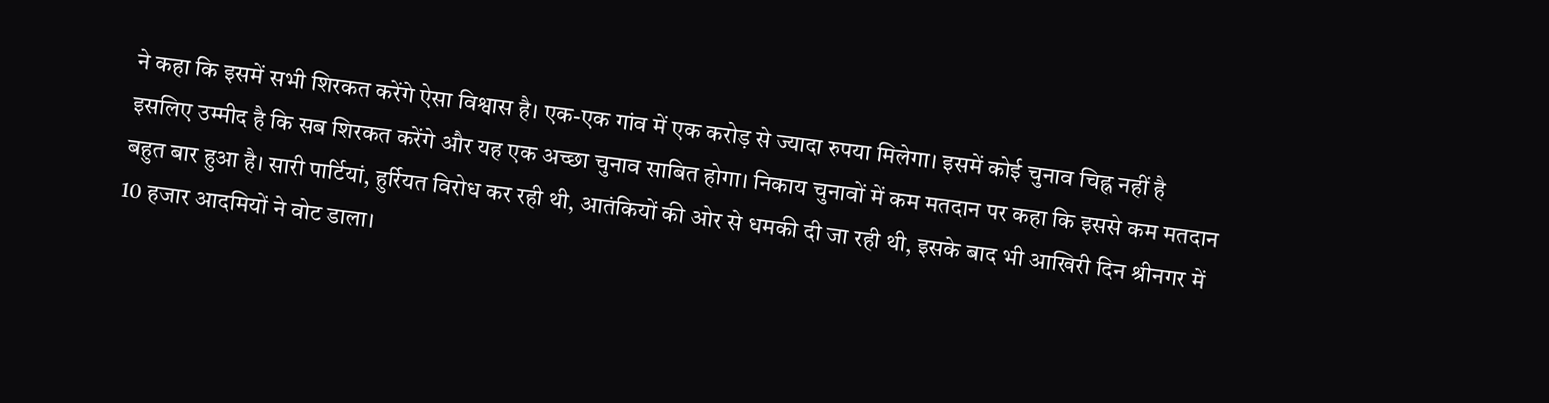ने कहा कि इसमें सभी शिरकत करेंगे ऐसा विश्वास है। एक-एक गांव में एक करोड़ से ज्यादा रुपया मिलेगा। इसमें कोई चुनाव चिह्न नहीं है इसलिए उम्मीद है कि सब शिरकत करेंगे और यह एक अच्छा चुनाव साबित होगा। निकाय चुनावों में कम मतदान पर कहा कि इससे कम मतदान बहुत बार हुआ है। सारी पार्टियां, हुर्रियत विरोध कर रही थी, आतंकियों की ओर से धमकी दी जा रही थी, इसके बाद भी आखिरी दिन श्रीनगर में 10 हजार आदमियों ने वोट डाला।